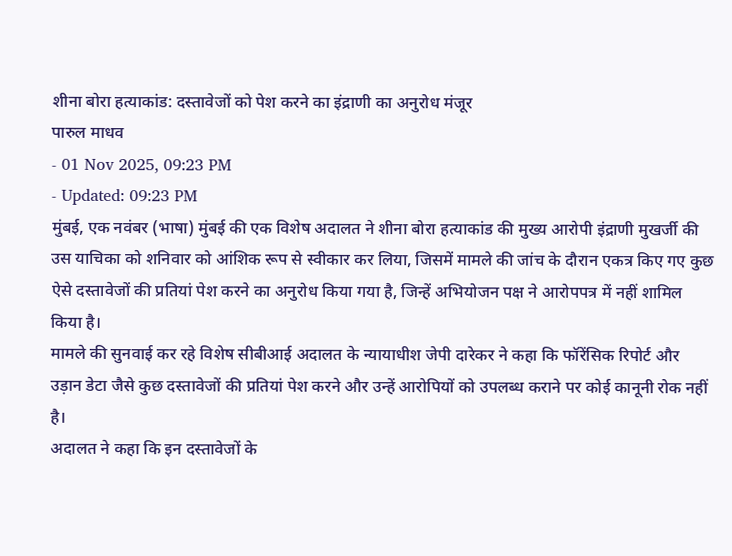शीना बोरा हत्याकांड: दस्तावेजों को पेश करने का इंद्राणी का अनुरोध मंजूर
पारुल माधव
- 01 Nov 2025, 09:23 PM
- Updated: 09:23 PM
मुंबई, एक नवंबर (भाषा) मुंबई की एक विशेष अदालत ने शीना बोरा हत्याकांड की मुख्य आरोपी इंद्राणी मुखर्जी की उस याचिका को शनिवार को आंशिक रूप से स्वीकार कर लिया, जिसमें मामले की जांच के दौरान एकत्र किए गए कुछ ऐसे दस्तावेजों की प्रतियां पेश करने का अनुरोध किया गया है, जिन्हें अभियोजन पक्ष ने आरोपपत्र में नहीं शामिल किया है।
मामले की सुनवाई कर रहे विशेष सीबीआई अदालत के न्यायाधीश जेपी दारेकर ने कहा कि फॉरेंसिक रिपोर्ट और उड़ान डेटा जैसे कुछ दस्तावेजों की प्रतियां पेश करने और उन्हें आरोपियों को उपलब्ध कराने पर कोई कानूनी रोक नहीं है।
अदालत ने कहा कि इन दस्तावेजों के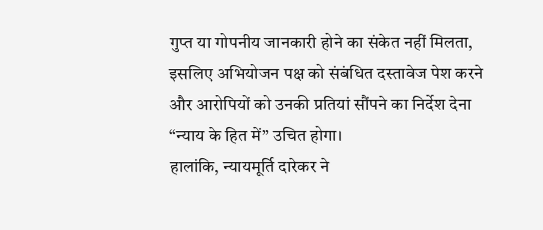गुप्त या गोपनीय जानकारी होने का संकेत नहीं मिलता, इसलिए अभियोजन पक्ष को संबंधित दस्तावेज पेश करने और आरोपियों को उनकी प्रतियां सौंपने का निर्देश देना “न्याय के हित में” उचित होगा।
हालांकि, न्यायमूर्ति दारेकर ने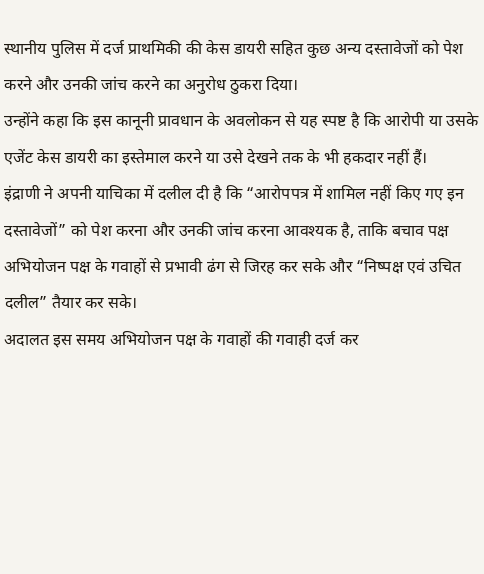स्थानीय पुलिस में दर्ज प्राथमिकी की केस डायरी सहित कुछ अन्य दस्तावेजों को पेश करने और उनकी जांच करने का अनुरोध ठुकरा दिया।
उन्होंने कहा कि इस कानूनी प्रावधान के अवलोकन से यह स्पष्ट है कि आरोपी या उसके एजेंट केस डायरी का इस्तेमाल करने या उसे देखने तक के भी हकदार नहीं हैं।
इंद्राणी ने अपनी याचिका में दलील दी है कि “आरोपपत्र में शामिल नहीं किए गए इन दस्तावेजों” को पेश करना और उनकी जांच करना आवश्यक है, ताकि बचाव पक्ष अभियोजन पक्ष के गवाहों से प्रभावी ढंग से जिरह कर सके और “निष्पक्ष एवं उचित दलील” तैयार कर सके।
अदालत इस समय अभियोजन पक्ष के गवाहों की गवाही दर्ज कर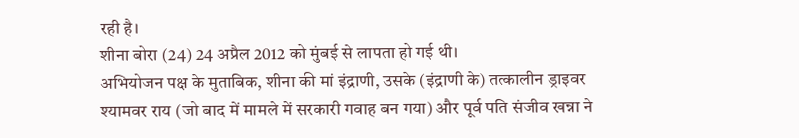रही है।
शीना बोरा (24) 24 अप्रैल 2012 को मुंबई से लापता हो गई थी।
अभियोजन पक्ष के मुताबिक, शीना की मां इंद्राणी, उसके (इंद्राणी के) तत्कालीन ड्राइवर श्यामवर राय (जो बाद में मामले में सरकारी गवाह बन गया) और पूर्व पति संजीव खन्ना ने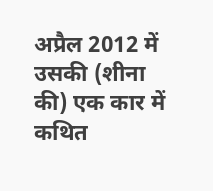अप्रैल 2012 में उसकी (शीना की) एक कार में कथित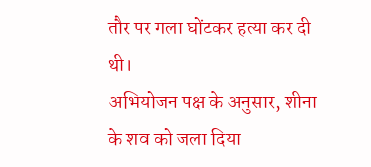तौर पर गला घोंटकर हत्या कर दी थी।
अभियोजन पक्ष के अनुसार, शीना के शव को जला दिया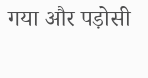गया और पड़ोसी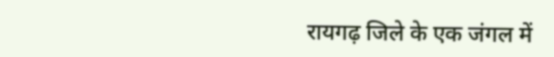रायगढ़ जिले के एक जंगल में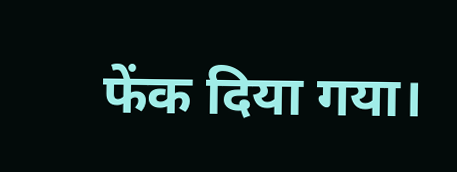फेंक दिया गया।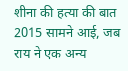शीना की हत्या की बात 2015 सामने आई, जब राय ने एक अन्य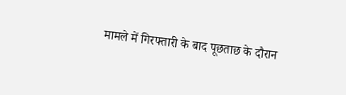मामले में गिरफ्तारी के बाद पूछताछ के दौरान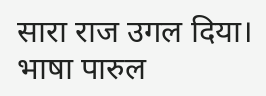सारा राज उगल दिया।
भाषा पारुल